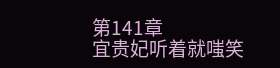第141章
宜贵妃听着就嗤笑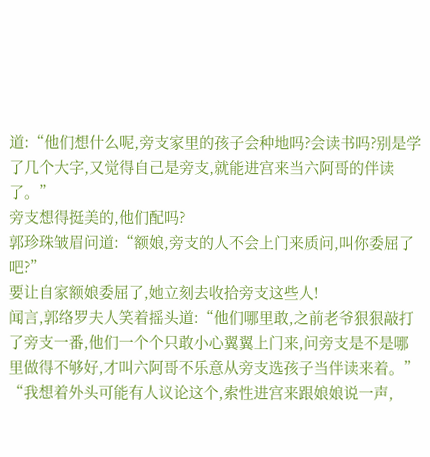道:“他们想什么呢,旁支家里的孩子会种地吗?会读书吗?别是学了几个大字,又觉得自己是旁支,就能进宫来当六阿哥的伴读了。”
旁支想得挺美的,他们配吗?
郭珍珠皱眉问道:“额娘,旁支的人不会上门来质问,叫你委屈了吧?”
要让自家额娘委屈了,她立刻去收拾旁支这些人!
闻言,郭络罗夫人笑着摇头道:“他们哪里敢,之前老爷狠狠敲打了旁支一番,他们一个个只敢小心翼翼上门来,问旁支是不是哪里做得不够好,才叫六阿哥不乐意从旁支选孩子当伴读来着。”
“我想着外头可能有人议论这个,索性进宫来跟娘娘说一声,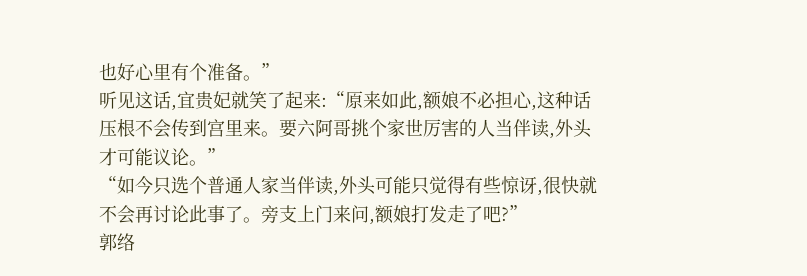也好心里有个准备。”
听见这话,宜贵妃就笑了起来:“原来如此,额娘不必担心,这种话压根不会传到宫里来。要六阿哥挑个家世厉害的人当伴读,外头才可能议论。”
“如今只选个普通人家当伴读,外头可能只觉得有些惊讶,很快就不会再讨论此事了。旁支上门来问,额娘打发走了吧?”
郭络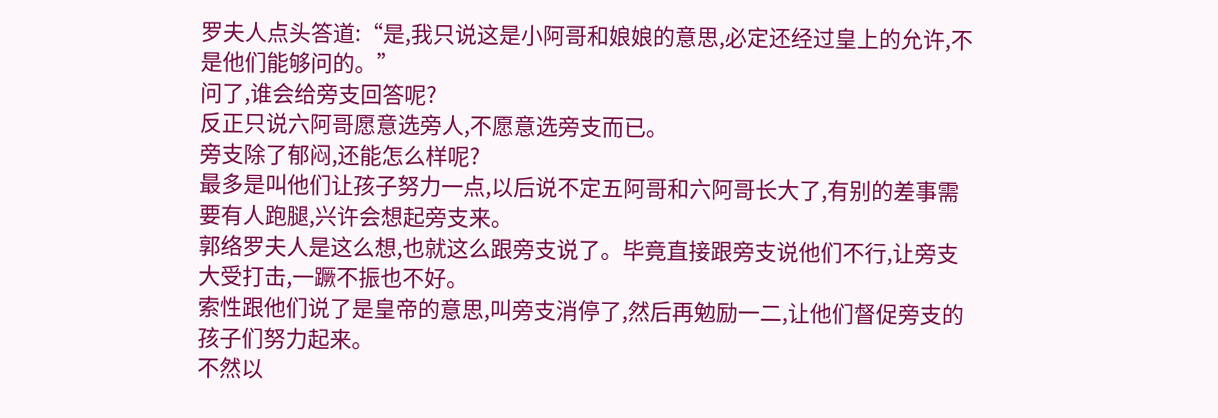罗夫人点头答道:“是,我只说这是小阿哥和娘娘的意思,必定还经过皇上的允许,不是他们能够问的。”
问了,谁会给旁支回答呢?
反正只说六阿哥愿意选旁人,不愿意选旁支而已。
旁支除了郁闷,还能怎么样呢?
最多是叫他们让孩子努力一点,以后说不定五阿哥和六阿哥长大了,有别的差事需要有人跑腿,兴许会想起旁支来。
郭络罗夫人是这么想,也就这么跟旁支说了。毕竟直接跟旁支说他们不行,让旁支大受打击,一蹶不振也不好。
索性跟他们说了是皇帝的意思,叫旁支消停了,然后再勉励一二,让他们督促旁支的孩子们努力起来。
不然以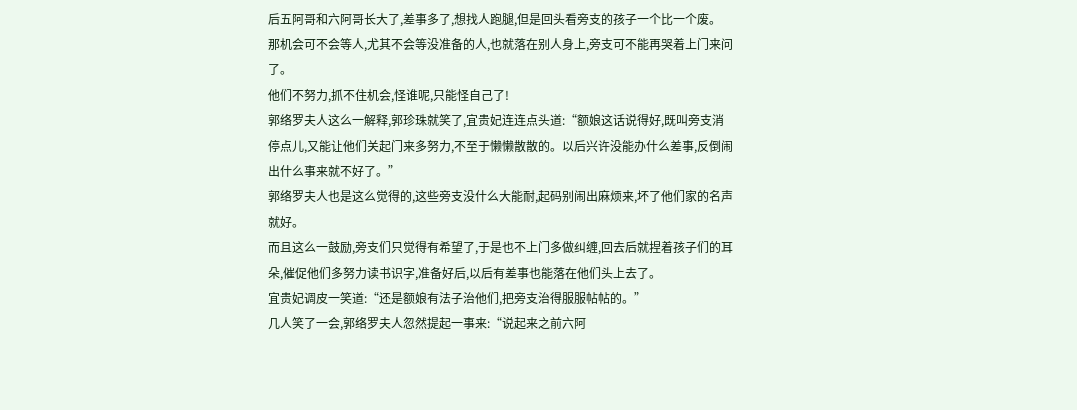后五阿哥和六阿哥长大了,差事多了,想找人跑腿,但是回头看旁支的孩子一个比一个废。
那机会可不会等人,尤其不会等没准备的人,也就落在别人身上,旁支可不能再哭着上门来问了。
他们不努力,抓不住机会,怪谁呢,只能怪自己了!
郭络罗夫人这么一解释,郭珍珠就笑了,宜贵妃连连点头道:“额娘这话说得好,既叫旁支消停点儿,又能让他们关起门来多努力,不至于懒懒散散的。以后兴许没能办什么差事,反倒闹出什么事来就不好了。”
郭络罗夫人也是这么觉得的,这些旁支没什么大能耐,起码别闹出麻烦来,坏了他们家的名声就好。
而且这么一鼓励,旁支们只觉得有希望了,于是也不上门多做纠缠,回去后就捏着孩子们的耳朵,催促他们多努力读书识字,准备好后,以后有差事也能落在他们头上去了。
宜贵妃调皮一笑道:“还是额娘有法子治他们,把旁支治得服服帖帖的。”
几人笑了一会,郭络罗夫人忽然提起一事来:“说起来之前六阿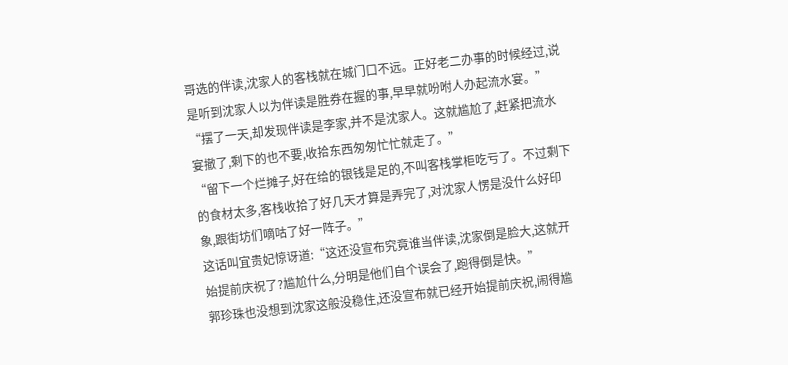哥选的伴读,沈家人的客栈就在城门口不远。正好老二办事的时候经过,说是听到沈家人以为伴读是胜券在握的事,早早就吩咐人办起流水宴。”
“摆了一天,却发现伴读是李家,并不是沈家人。这就尴尬了,赶紧把流水宴撤了,剩下的也不要,收拾东西匆匆忙忙就走了。”
“留下一个烂摊子,好在给的银钱是足的,不叫客栈掌柜吃亏了。不过剩下的食材太多,客栈收拾了好几天才算是弄完了,对沈家人愣是没什么好印象,跟街坊们嘀咕了好一阵子。”
这话叫宜贵妃惊讶道:“这还没宣布究竟谁当伴读,沈家倒是脸大,这就开始提前庆祝了?尴尬什么,分明是他们自个误会了,跑得倒是快。”
郭珍珠也没想到沈家这般没稳住,还没宣布就已经开始提前庆祝,闹得尴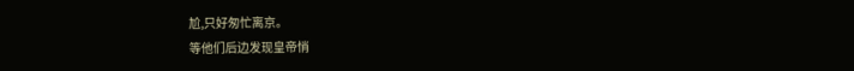尬,只好匆忙离京。
等他们后边发现皇帝悄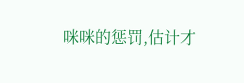咪咪的惩罚,估计才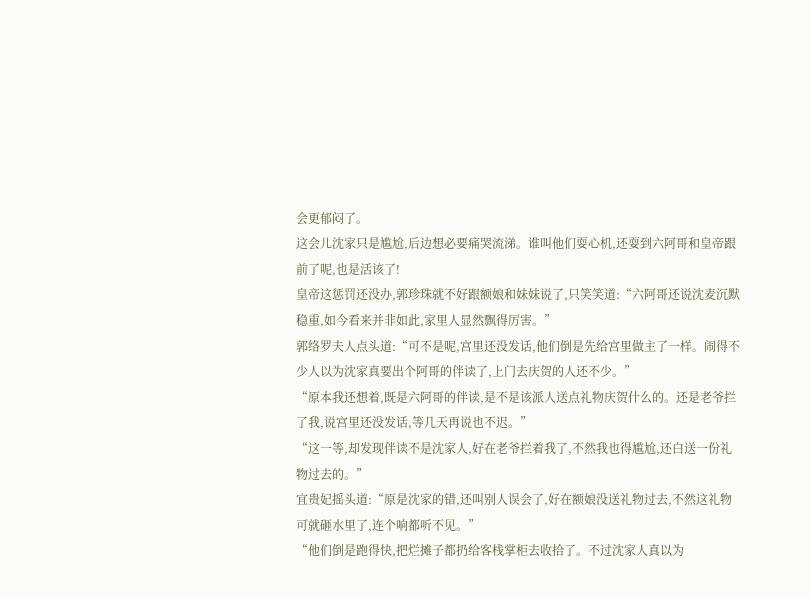会更郁闷了。
这会儿沈家只是尴尬,后边想必要痛哭流涕。谁叫他们耍心机,还耍到六阿哥和皇帝跟前了呢,也是活该了!
皇帝这惩罚还没办,郭珍珠就不好跟额娘和妹妹说了,只笑笑道:“六阿哥还说沈麦沉默稳重,如今看来并非如此,家里人显然飘得厉害。”
郭络罗夫人点头道:“可不是呢,宫里还没发话,他们倒是先给宫里做主了一样。闹得不少人以为沈家真要出个阿哥的伴读了,上门去庆贺的人还不少。”
“原本我还想着,既是六阿哥的伴读,是不是该派人送点礼物庆贺什么的。还是老爷拦了我,说宫里还没发话,等几天再说也不迟。”
“这一等,却发现伴读不是沈家人,好在老爷拦着我了,不然我也得尴尬,还白送一份礼物过去的。”
宜贵妃摇头道:“原是沈家的错,还叫别人误会了,好在额娘没送礼物过去,不然这礼物可就砸水里了,连个响都听不见。”
“他们倒是跑得快,把烂摊子都扔给客栈掌柜去收拾了。不过沈家人真以为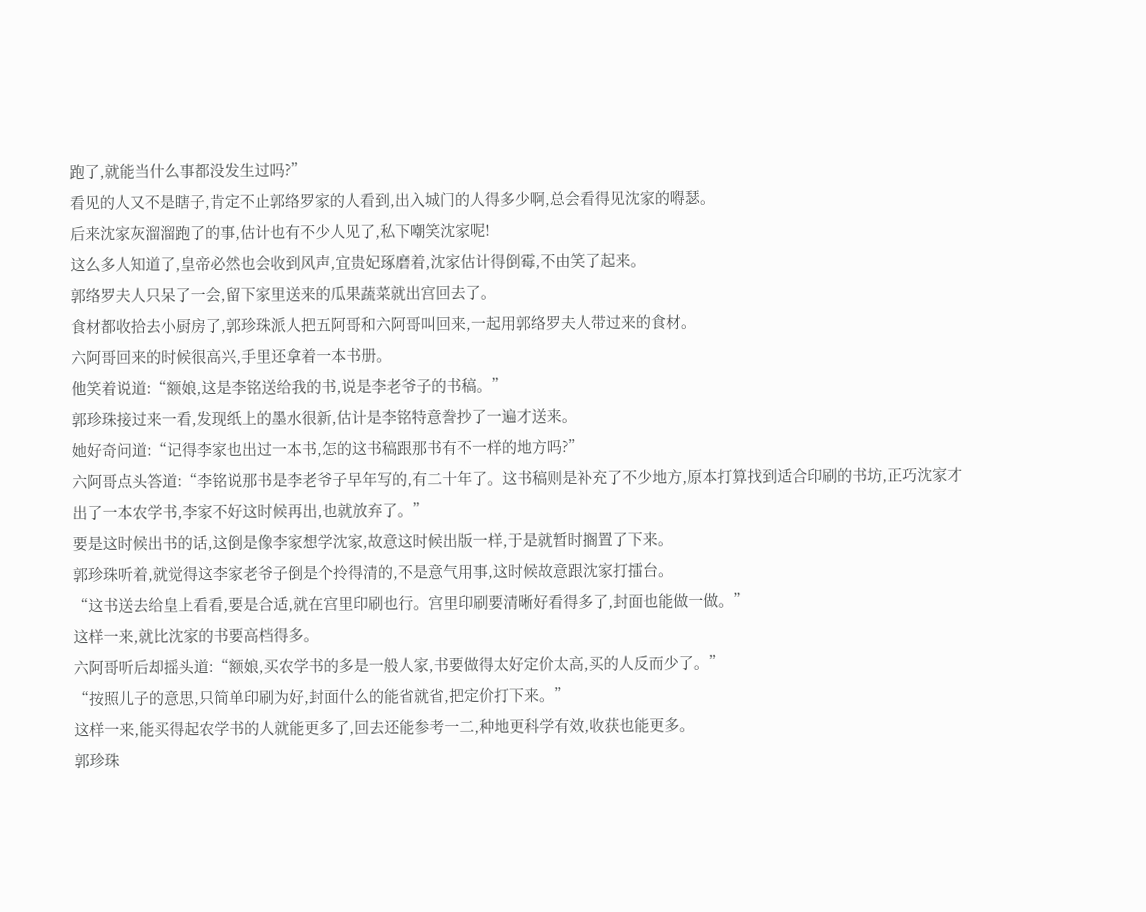跑了,就能当什么事都没发生过吗?”
看见的人又不是瞎子,肯定不止郭络罗家的人看到,出入城门的人得多少啊,总会看得见沈家的嘚瑟。
后来沈家灰溜溜跑了的事,估计也有不少人见了,私下嘲笑沈家呢!
这么多人知道了,皇帝必然也会收到风声,宜贵妃琢磨着,沈家估计得倒霉,不由笑了起来。
郭络罗夫人只呆了一会,留下家里送来的瓜果蔬菜就出宫回去了。
食材都收拾去小厨房了,郭珍珠派人把五阿哥和六阿哥叫回来,一起用郭络罗夫人带过来的食材。
六阿哥回来的时候很高兴,手里还拿着一本书册。
他笑着说道:“额娘,这是李铭送给我的书,说是李老爷子的书稿。”
郭珍珠接过来一看,发现纸上的墨水很新,估计是李铭特意誊抄了一遍才送来。
她好奇问道:“记得李家也出过一本书,怎的这书稿跟那书有不一样的地方吗?”
六阿哥点头答道:“李铭说那书是李老爷子早年写的,有二十年了。这书稿则是补充了不少地方,原本打算找到适合印刷的书坊,正巧沈家才出了一本农学书,李家不好这时候再出,也就放弃了。”
要是这时候出书的话,这倒是像李家想学沈家,故意这时候出版一样,于是就暂时搁置了下来。
郭珍珠听着,就觉得这李家老爷子倒是个拎得清的,不是意气用事,这时候故意跟沈家打擂台。
“这书送去给皇上看看,要是合适,就在宫里印刷也行。宫里印刷要清晰好看得多了,封面也能做一做。”
这样一来,就比沈家的书要高档得多。
六阿哥听后却摇头道:“额娘,买农学书的多是一般人家,书要做得太好定价太高,买的人反而少了。”
“按照儿子的意思,只简单印刷为好,封面什么的能省就省,把定价打下来。”
这样一来,能买得起农学书的人就能更多了,回去还能参考一二,种地更科学有效,收获也能更多。
郭珍珠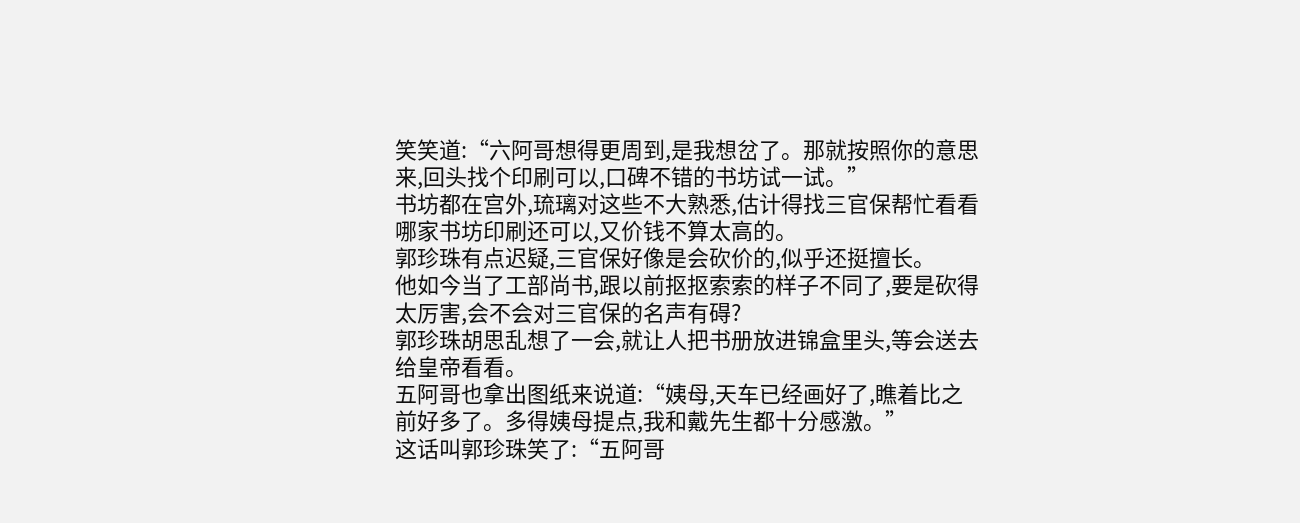笑笑道:“六阿哥想得更周到,是我想岔了。那就按照你的意思来,回头找个印刷可以,口碑不错的书坊试一试。”
书坊都在宫外,琉璃对这些不大熟悉,估计得找三官保帮忙看看哪家书坊印刷还可以,又价钱不算太高的。
郭珍珠有点迟疑,三官保好像是会砍价的,似乎还挺擅长。
他如今当了工部尚书,跟以前抠抠索索的样子不同了,要是砍得太厉害,会不会对三官保的名声有碍?
郭珍珠胡思乱想了一会,就让人把书册放进锦盒里头,等会送去给皇帝看看。
五阿哥也拿出图纸来说道:“姨母,天车已经画好了,瞧着比之前好多了。多得姨母提点,我和戴先生都十分感激。”
这话叫郭珍珠笑了:“五阿哥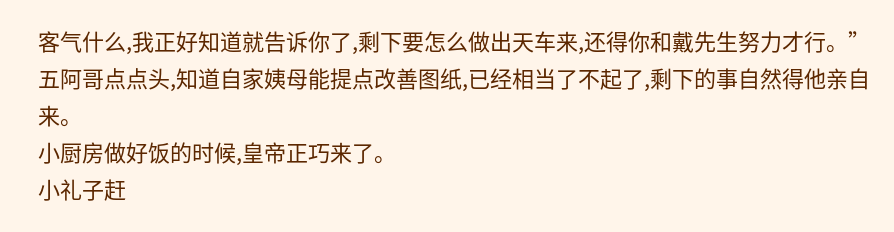客气什么,我正好知道就告诉你了,剩下要怎么做出天车来,还得你和戴先生努力才行。”
五阿哥点点头,知道自家姨母能提点改善图纸,已经相当了不起了,剩下的事自然得他亲自来。
小厨房做好饭的时候,皇帝正巧来了。
小礼子赶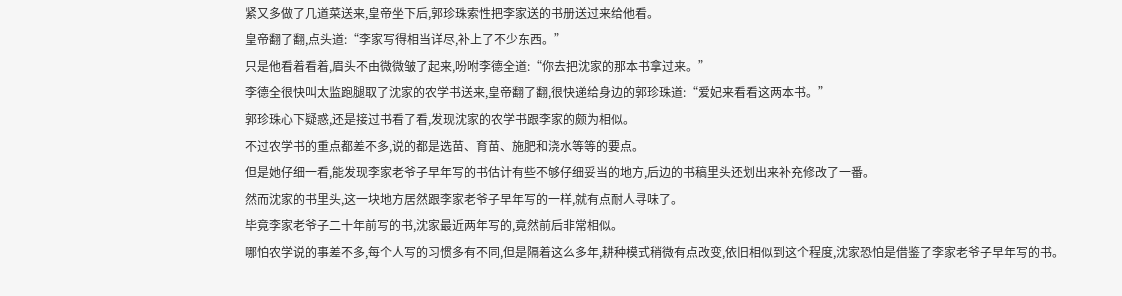紧又多做了几道菜送来,皇帝坐下后,郭珍珠索性把李家送的书册送过来给他看。
皇帝翻了翻,点头道:“李家写得相当详尽,补上了不少东西。”
只是他看着看着,眉头不由微微皱了起来,吩咐李德全道:“你去把沈家的那本书拿过来。”
李德全很快叫太监跑腿取了沈家的农学书送来,皇帝翻了翻,很快递给身边的郭珍珠道:“爱妃来看看这两本书。”
郭珍珠心下疑惑,还是接过书看了看,发现沈家的农学书跟李家的颇为相似。
不过农学书的重点都差不多,说的都是选苗、育苗、施肥和浇水等等的要点。
但是她仔细一看,能发现李家老爷子早年写的书估计有些不够仔细妥当的地方,后边的书稿里头还划出来补充修改了一番。
然而沈家的书里头,这一块地方居然跟李家老爷子早年写的一样,就有点耐人寻味了。
毕竟李家老爷子二十年前写的书,沈家最近两年写的,竟然前后非常相似。
哪怕农学说的事差不多,每个人写的习惯多有不同,但是隔着这么多年,耕种模式稍微有点改变,依旧相似到这个程度,沈家恐怕是借鉴了李家老爷子早年写的书。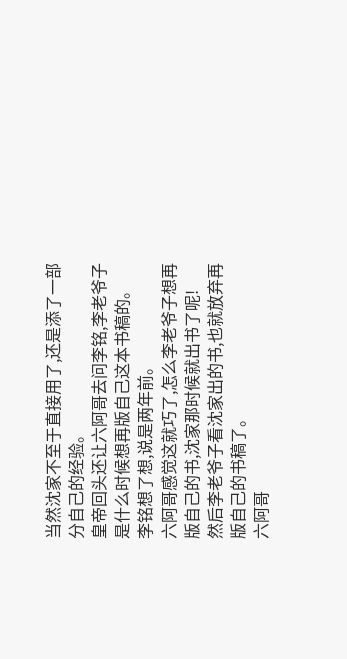当然沈家不至于直接用了,还是添了一部分自己的经验。
皇帝回头还让六阿哥去问李铭,李老爷子是什么时候想再版自己这本书稿的。
李铭想了想,说是两年前。
六阿哥感觉这就巧了,怎么李老爷子想再版自己的书,沈家那时候就出书了呢!
然后李老爷子看沈家出的书,也就放弃再版自己的书稿了。
六阿哥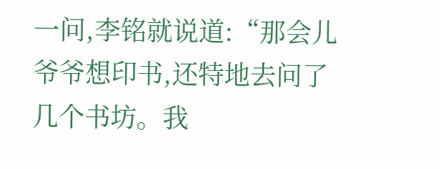一问,李铭就说道:“那会儿爷爷想印书,还特地去问了几个书坊。我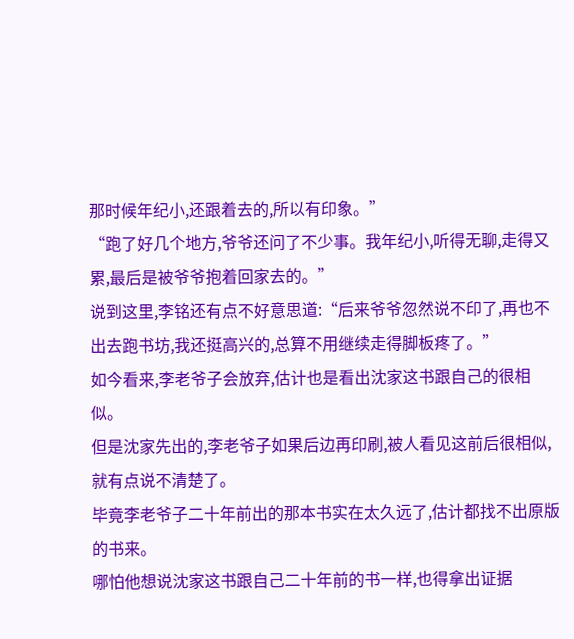那时候年纪小,还跟着去的,所以有印象。”
“跑了好几个地方,爷爷还问了不少事。我年纪小,听得无聊,走得又累,最后是被爷爷抱着回家去的。”
说到这里,李铭还有点不好意思道:“后来爷爷忽然说不印了,再也不出去跑书坊,我还挺高兴的,总算不用继续走得脚板疼了。”
如今看来,李老爷子会放弃,估计也是看出沈家这书跟自己的很相似。
但是沈家先出的,李老爷子如果后边再印刷,被人看见这前后很相似,就有点说不清楚了。
毕竟李老爷子二十年前出的那本书实在太久远了,估计都找不出原版的书来。
哪怕他想说沈家这书跟自己二十年前的书一样,也得拿出证据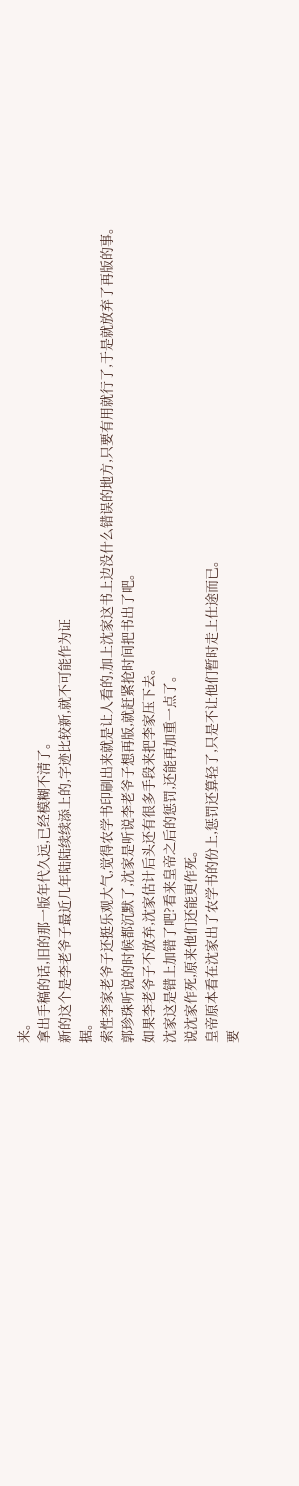来。
拿出手稿的话,旧的那一版年代久远,已经模糊不清了。
新的这个是李老爷子最近几年陆陆续续添上的,字迹比较新,就不可能作为证
据。
索性李家老爷子还挺乐观大气,觉得农学书印刷出来就是让人看的,加上沈家这书上边没什么错误的地方,只要有用就行了,于是就放弃了再版的事。
郭珍珠听说的时候都沉默了,沈家是听说李老爷子想再版,就赶紧抢时间把书出了吧。
如果李老爷子不放弃,沈家估计后头还有很多手段来把李家压下去。
沈家这是错上加错了吧?看来皇帝之后的惩罚,还能再加重一点了。
说沈家作死,原来他们还能更作死。
皇帝原本看在沈家出了农学书的份上,惩罚还算轻了,只是不让他们暂时走上仕途而已。
要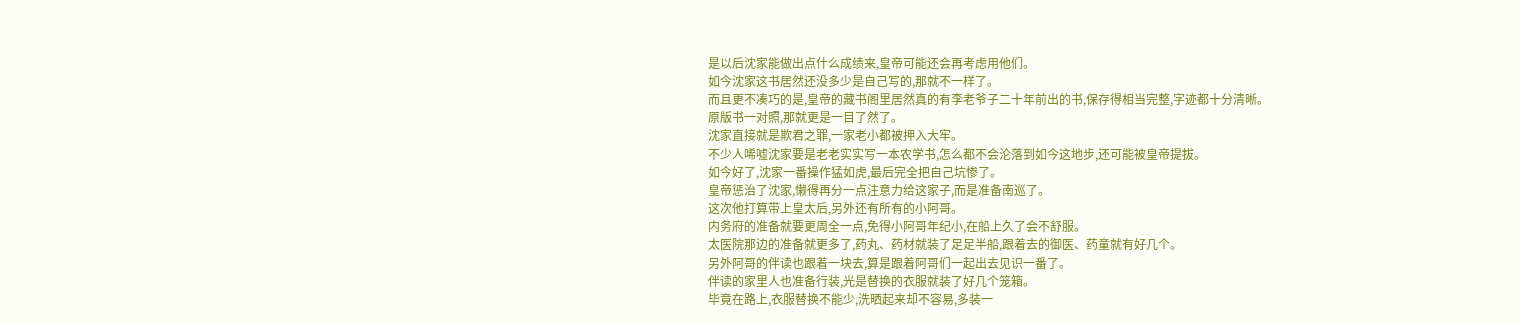是以后沈家能做出点什么成绩来,皇帝可能还会再考虑用他们。
如今沈家这书居然还没多少是自己写的,那就不一样了。
而且更不凑巧的是,皇帝的藏书阁里居然真的有李老爷子二十年前出的书,保存得相当完整,字迹都十分清晰。
原版书一对照,那就更是一目了然了。
沈家直接就是欺君之罪,一家老小都被押入大牢。
不少人唏嘘沈家要是老老实实写一本农学书,怎么都不会沦落到如今这地步,还可能被皇帝提拔。
如今好了,沈家一番操作猛如虎,最后完全把自己坑惨了。
皇帝惩治了沈家,懒得再分一点注意力给这家子,而是准备南巡了。
这次他打算带上皇太后,另外还有所有的小阿哥。
内务府的准备就要更周全一点,免得小阿哥年纪小,在船上久了会不舒服。
太医院那边的准备就更多了,药丸、药材就装了足足半船,跟着去的御医、药童就有好几个。
另外阿哥的伴读也跟着一块去,算是跟着阿哥们一起出去见识一番了。
伴读的家里人也准备行装,光是替换的衣服就装了好几个笼箱。
毕竟在路上,衣服替换不能少,洗晒起来却不容易,多装一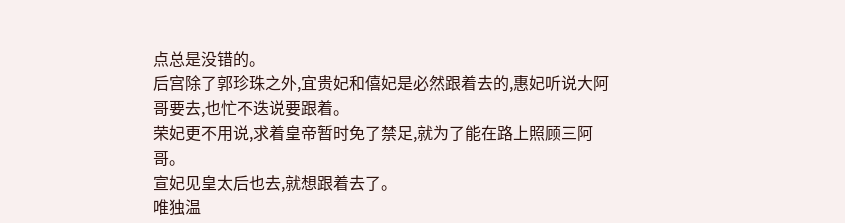点总是没错的。
后宫除了郭珍珠之外,宜贵妃和僖妃是必然跟着去的,惠妃听说大阿哥要去,也忙不迭说要跟着。
荣妃更不用说,求着皇帝暂时免了禁足,就为了能在路上照顾三阿哥。
宣妃见皇太后也去,就想跟着去了。
唯独温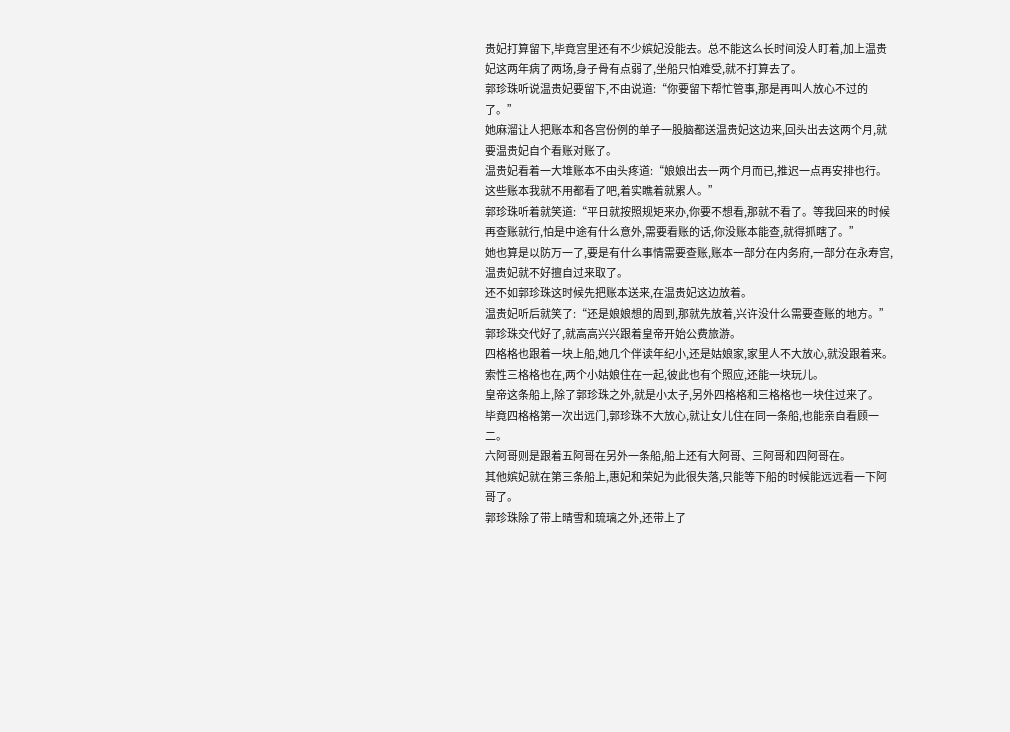贵妃打算留下,毕竟宫里还有不少嫔妃没能去。总不能这么长时间没人盯着,加上温贵妃这两年病了两场,身子骨有点弱了,坐船只怕难受,就不打算去了。
郭珍珠听说温贵妃要留下,不由说道:“你要留下帮忙管事,那是再叫人放心不过的了。”
她麻溜让人把账本和各宫份例的单子一股脑都送温贵妃这边来,回头出去这两个月,就要温贵妃自个看账对账了。
温贵妃看着一大堆账本不由头疼道:“娘娘出去一两个月而已,推迟一点再安排也行。这些账本我就不用都看了吧,着实瞧着就累人。”
郭珍珠听着就笑道:“平日就按照规矩来办,你要不想看,那就不看了。等我回来的时候再查账就行,怕是中途有什么意外,需要看账的话,你没账本能查,就得抓瞎了。”
她也算是以防万一了,要是有什么事情需要查账,账本一部分在内务府,一部分在永寿宫,温贵妃就不好擅自过来取了。
还不如郭珍珠这时候先把账本送来,在温贵妃这边放着。
温贵妃听后就笑了:“还是娘娘想的周到,那就先放着,兴许没什么需要查账的地方。”
郭珍珠交代好了,就高高兴兴跟着皇帝开始公费旅游。
四格格也跟着一块上船,她几个伴读年纪小,还是姑娘家,家里人不大放心,就没跟着来。
索性三格格也在,两个小姑娘住在一起,彼此也有个照应,还能一块玩儿。
皇帝这条船上,除了郭珍珠之外,就是小太子,另外四格格和三格格也一块住过来了。
毕竟四格格第一次出远门,郭珍珠不大放心,就让女儿住在同一条船,也能亲自看顾一二。
六阿哥则是跟着五阿哥在另外一条船,船上还有大阿哥、三阿哥和四阿哥在。
其他嫔妃就在第三条船上,惠妃和荣妃为此很失落,只能等下船的时候能远远看一下阿哥了。
郭珍珠除了带上晴雪和琉璃之外,还带上了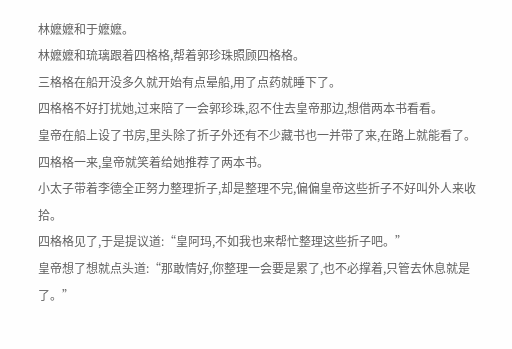林嬷嬷和于嬷嬷。
林嬷嬷和琉璃跟着四格格,帮着郭珍珠照顾四格格。
三格格在船开没多久就开始有点晕船,用了点药就睡下了。
四格格不好打扰她,过来陪了一会郭珍珠,忍不住去皇帝那边,想借两本书看看。
皇帝在船上设了书房,里头除了折子外还有不少藏书也一并带了来,在路上就能看了。
四格格一来,皇帝就笑着给她推荐了两本书。
小太子带着李德全正努力整理折子,却是整理不完,偏偏皇帝这些折子不好叫外人来收拾。
四格格见了,于是提议道:“皇阿玛,不如我也来帮忙整理这些折子吧。”
皇帝想了想就点头道:“那敢情好,你整理一会要是累了,也不必撑着,只管去休息就是了。”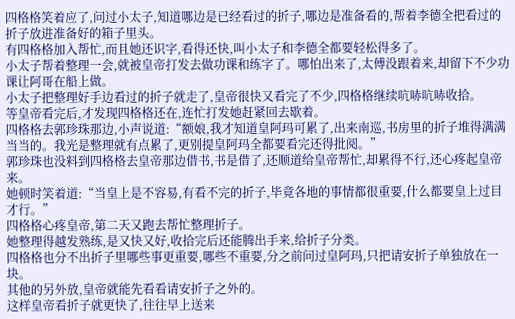四格格笑着应了,问过小太子,知道哪边是已经看过的折子,哪边是准备看的,帮着李德全把看过的折子放进准备好的箱子里头。
有四格格加入帮忙,而且她还识字,看得还快,叫小太子和李德全都要轻松得多了。
小太子帮着整理一会,就被皇帝打发去做功课和练字了。哪怕出来了,太傅没跟着来,却留下不少功课让阿哥在船上做。
小太子把整理好手边看过的折子就走了,皇帝很快又看完了不少,四格格继续吭哧吭哧收拾。
等皇帝看完后,才发现四格格还在,连忙打发她赶紧回去歇着。
四格格去郭珍珠那边,小声说道:“额娘,我才知道皇阿玛可累了,出来南巡,书房里的折子堆得满满当当的。我光是整理就有点累了,更别提皇阿玛全都要看完还得批阅。”
郭珍珠也没料到四格格去皇帝那边借书,书是借了,还顺道给皇帝帮忙,却累得不行,还心疼起皇帝来。
她顿时笑着道:“当皇上是不容易,有看不完的折子,毕竟各地的事情都很重要,什么都要皇上过目才行。”
四格格心疼皇帝,第二天又跑去帮忙整理折子。
她整理得越发熟练,是又快又好,收拾完后还能腾出手来,给折子分类。
四格格也分不出折子里哪些事更重要,哪些不重要,分之前问过皇阿玛,只把请安折子单独放在一块。
其他的另外放,皇帝就能先看看请安折子之外的。
这样皇帝看折子就更快了,往往早上送来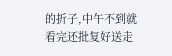的折子,中午不到就看完还批复好送走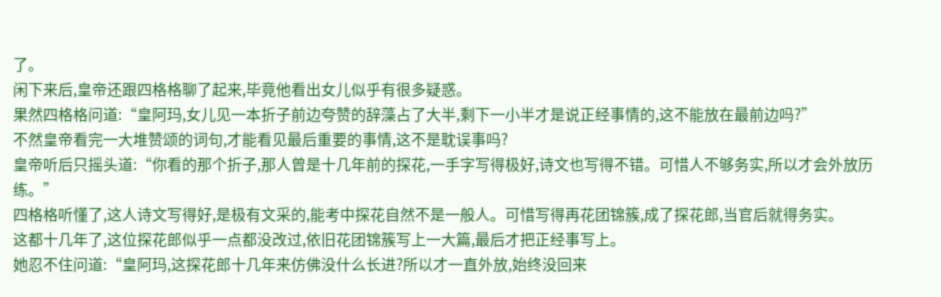了。
闲下来后,皇帝还跟四格格聊了起来,毕竟他看出女儿似乎有很多疑惑。
果然四格格问道:“皇阿玛,女儿见一本折子前边夸赞的辞藻占了大半,剩下一小半才是说正经事情的,这不能放在最前边吗?”
不然皇帝看完一大堆赞颂的词句,才能看见最后重要的事情,这不是耽误事吗?
皇帝听后只摇头道:“你看的那个折子,那人曾是十几年前的探花,一手字写得极好,诗文也写得不错。可惜人不够务实,所以才会外放历练。”
四格格听懂了,这人诗文写得好,是极有文采的,能考中探花自然不是一般人。可惜写得再花团锦簇,成了探花郎,当官后就得务实。
这都十几年了,这位探花郎似乎一点都没改过,依旧花团锦簇写上一大篇,最后才把正经事写上。
她忍不住问道:“皇阿玛,这探花郎十几年来仿佛没什么长进?所以才一直外放,始终没回来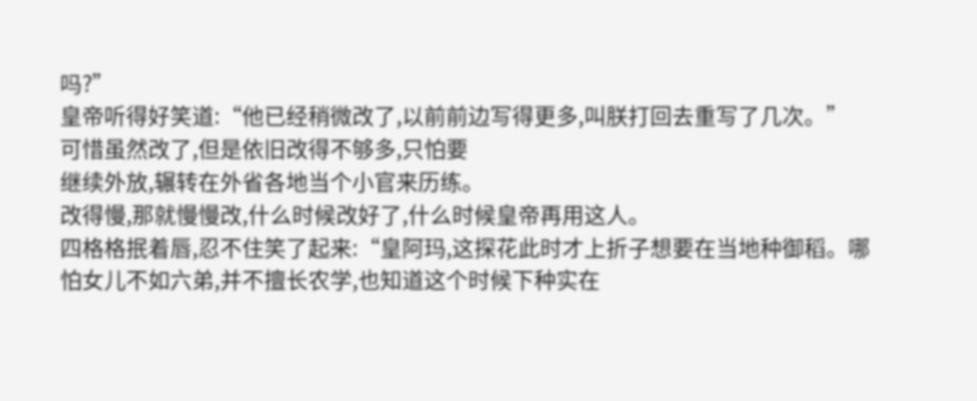吗?”
皇帝听得好笑道:“他已经稍微改了,以前前边写得更多,叫朕打回去重写了几次。”
可惜虽然改了,但是依旧改得不够多,只怕要
继续外放,辗转在外省各地当个小官来历练。
改得慢,那就慢慢改,什么时候改好了,什么时候皇帝再用这人。
四格格抿着唇,忍不住笑了起来:“皇阿玛,这探花此时才上折子想要在当地种御稻。哪怕女儿不如六弟,并不擅长农学,也知道这个时候下种实在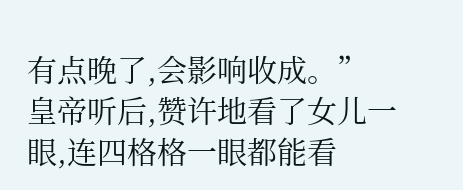有点晚了,会影响收成。”
皇帝听后,赞许地看了女儿一眼,连四格格一眼都能看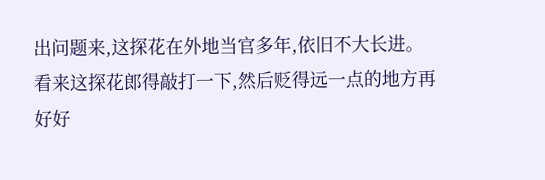出问题来,这探花在外地当官多年,依旧不大长进。
看来这探花郎得敲打一下,然后贬得远一点的地方再好好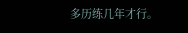多历练几年才行。